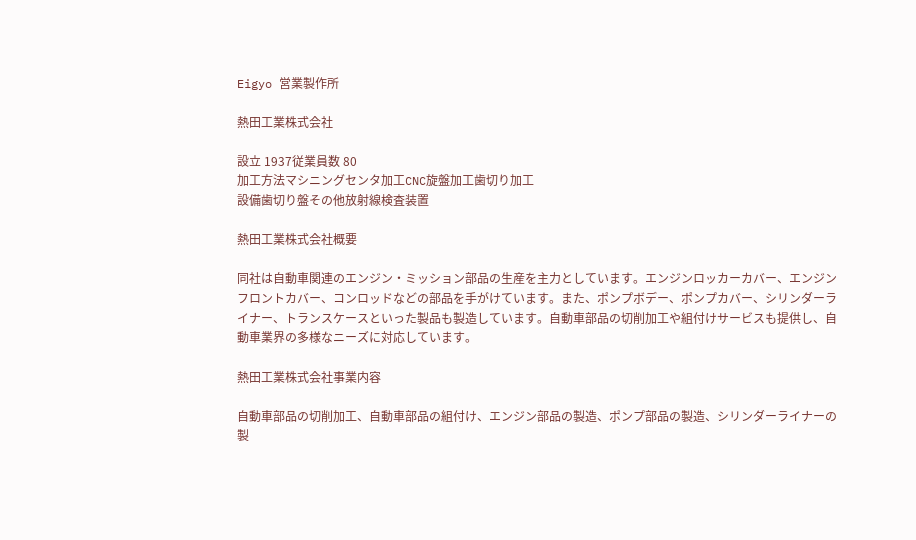Eigyo 営業製作所

熱田工業株式会社

設立 1937従業員数 80
加工方法マシニングセンタ加工CNC旋盤加工歯切り加工
設備歯切り盤その他放射線検査装置

熱田工業株式会社概要

同社は自動車関連のエンジン・ミッション部品の生産を主力としています。エンジンロッカーカバー、エンジンフロントカバー、コンロッドなどの部品を手がけています。また、ポンプボデー、ポンプカバー、シリンダーライナー、トランスケースといった製品も製造しています。自動車部品の切削加工や組付けサービスも提供し、自動車業界の多様なニーズに対応しています。

熱田工業株式会社事業内容

自動車部品の切削加工、自動車部品の組付け、エンジン部品の製造、ポンプ部品の製造、シリンダーライナーの製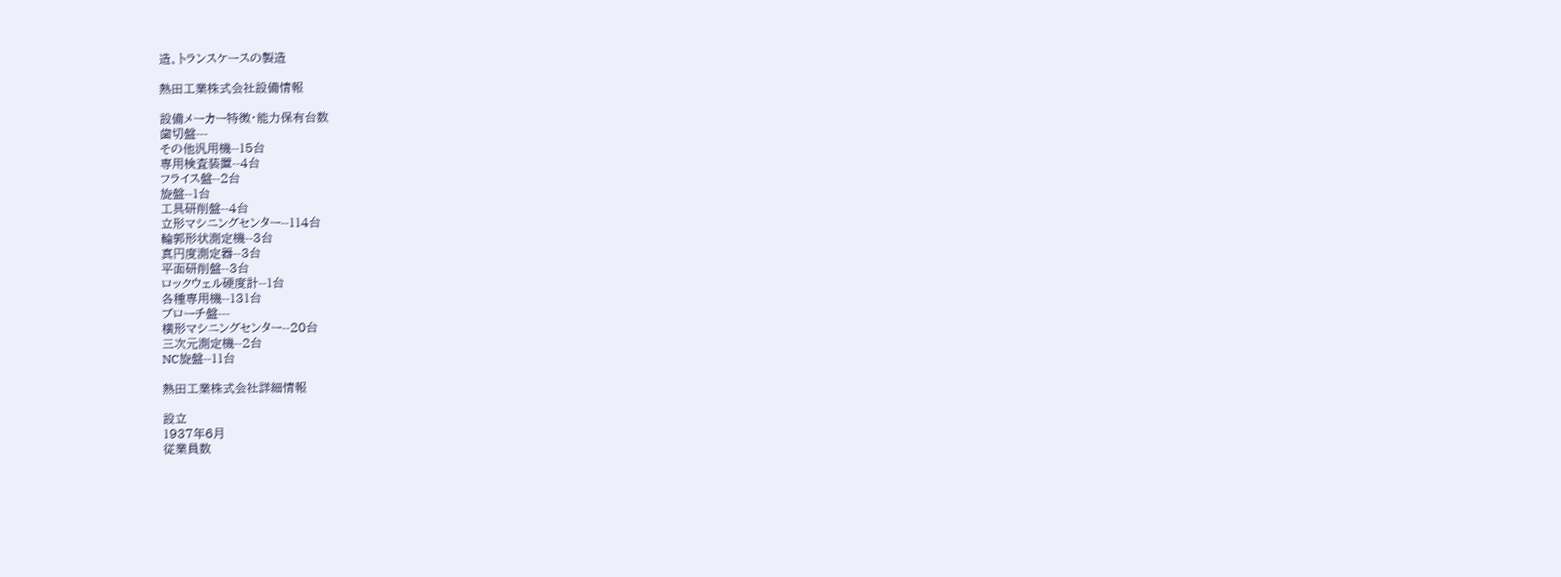造、トランスケースの製造

熱田工業株式会社設備情報

設備メーカー特徴・能力保有台数
歯切盤---
その他汎用機--15台
専用検査装置--4台
フライス盤--2台
旋盤--1台
工具研削盤--4台
立形マシニングセンター--114台
輪郭形状測定機--3台
真円度測定器--3台
平面研削盤--3台
ロックウェル硬度計--1台
各種専用機--131台
ブローチ盤---
横形マシニングセンター--20台
三次元測定機--2台
NC旋盤--11台

熱田工業株式会社詳細情報

設立
1937年6月
従業員数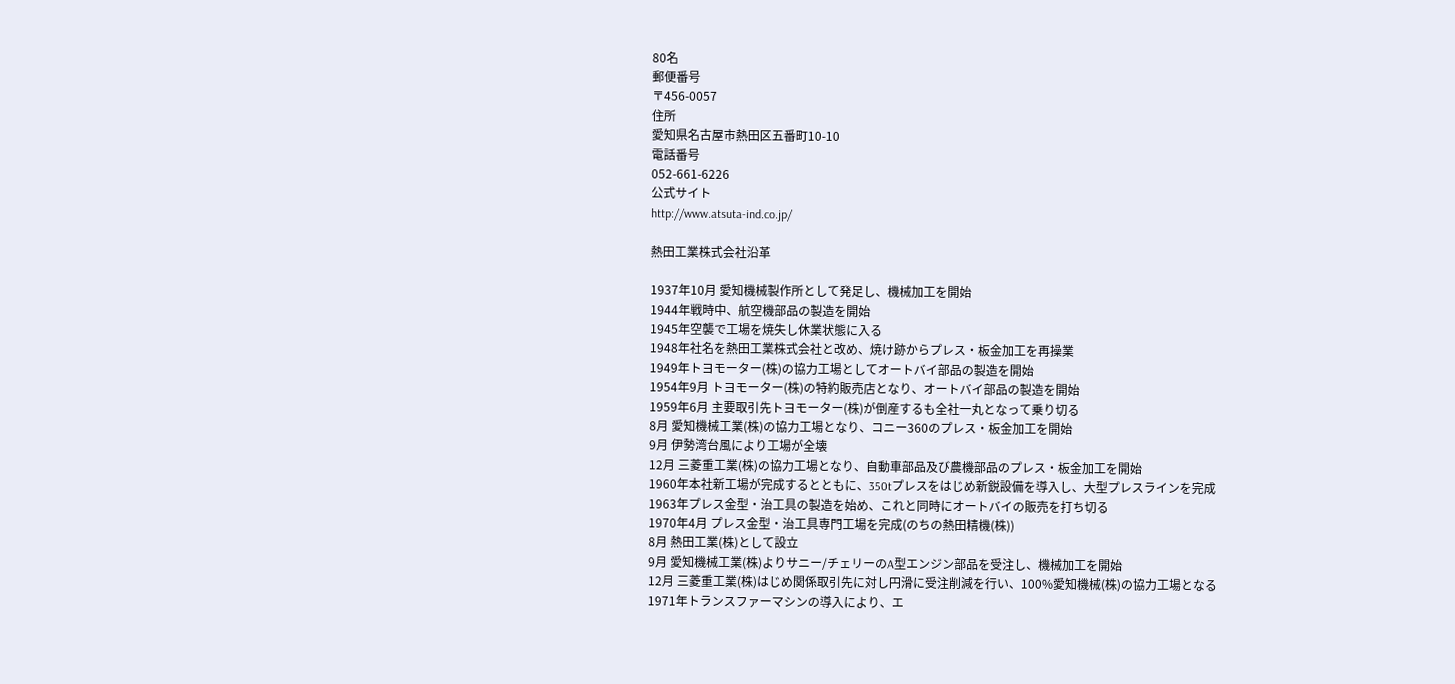80名
郵便番号
〒456-0057
住所
愛知県名古屋市熱田区五番町10-10
電話番号
052-661-6226
公式サイト
http://www.atsuta-ind.co.jp/

熱田工業株式会社沿革

1937年10月 愛知機械製作所として発足し、機械加工を開始
1944年戦時中、航空機部品の製造を開始
1945年空襲で工場を焼失し休業状態に入る
1948年社名を熱田工業株式会社と改め、焼け跡からプレス・板金加工を再操業
1949年トヨモーター(株)の協力工場としてオートバイ部品の製造を開始
1954年9月 トヨモーター(株)の特約販売店となり、オートバイ部品の製造を開始
1959年6月 主要取引先トヨモーター(株)が倒産するも全社一丸となって乗り切る
8月 愛知機械工業(株)の協力工場となり、コニー360のプレス・板金加工を開始
9月 伊勢湾台風により工場が全壊
12月 三菱重工業(株)の協力工場となり、自動車部品及び農機部品のプレス・板金加工を開始
1960年本社新工場が完成するとともに、350tプレスをはじめ新鋭設備を導入し、大型プレスラインを完成
1963年プレス金型・治工具の製造を始め、これと同時にオートバイの販売を打ち切る
1970年4月 プレス金型・治工具専門工場を完成(のちの熱田精機(株))
8月 熱田工業(株)として設立
9月 愛知機械工業(株)よりサニー/チェリーのA型エンジン部品を受注し、機械加工を開始
12月 三菱重工業(株)はじめ関係取引先に対し円滑に受注削減を行い、100%愛知機械(株)の協力工場となる
1971年トランスファーマシンの導入により、エ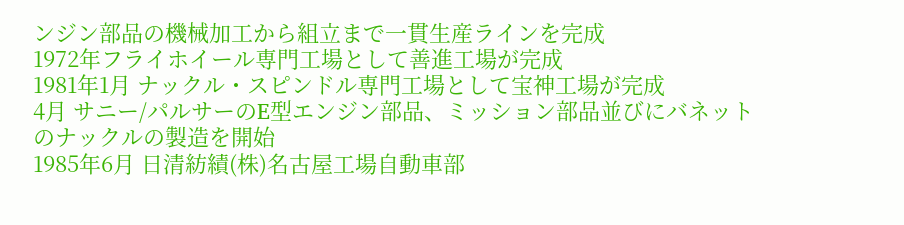ンジン部品の機械加工から組立まで一貫生産ラインを完成
1972年フライホイール専門工場として善進工場が完成
1981年1月 ナックル・スピンドル専門工場として宝神工場が完成
4月 サニー/パルサーのE型エンジン部品、ミッション部品並びにバネットのナックルの製造を開始
1985年6月 日清紡績(株)名古屋工場自動車部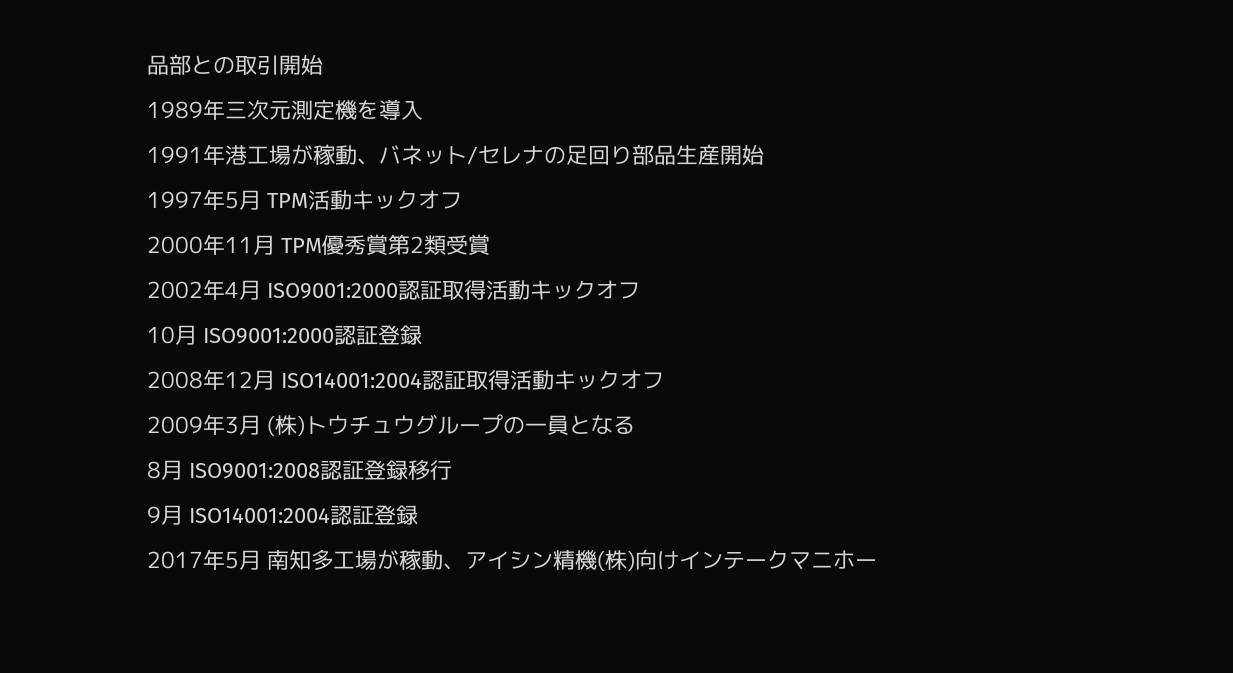品部との取引開始
1989年三次元測定機を導入
1991年港工場が稼動、バネット/セレナの足回り部品生産開始
1997年5月 TPM活動キックオフ
2000年11月 TPM優秀賞第2類受賞
2002年4月 ISO9001:2000認証取得活動キックオフ
10月 ISO9001:2000認証登録
2008年12月 ISO14001:2004認証取得活動キックオフ
2009年3月 (株)トウチュウグループの一員となる
8月 ISO9001:2008認証登録移行
9月 ISO14001:2004認証登録
2017年5月 南知多工場が稼動、アイシン精機(株)向けインテークマニホー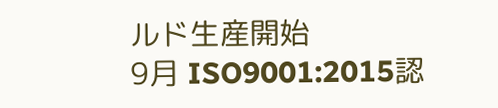ルド生産開始
9月 ISO9001:2015認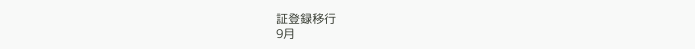証登録移行
9月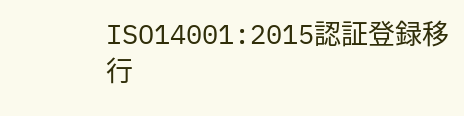ISO14001:2015認証登録移行